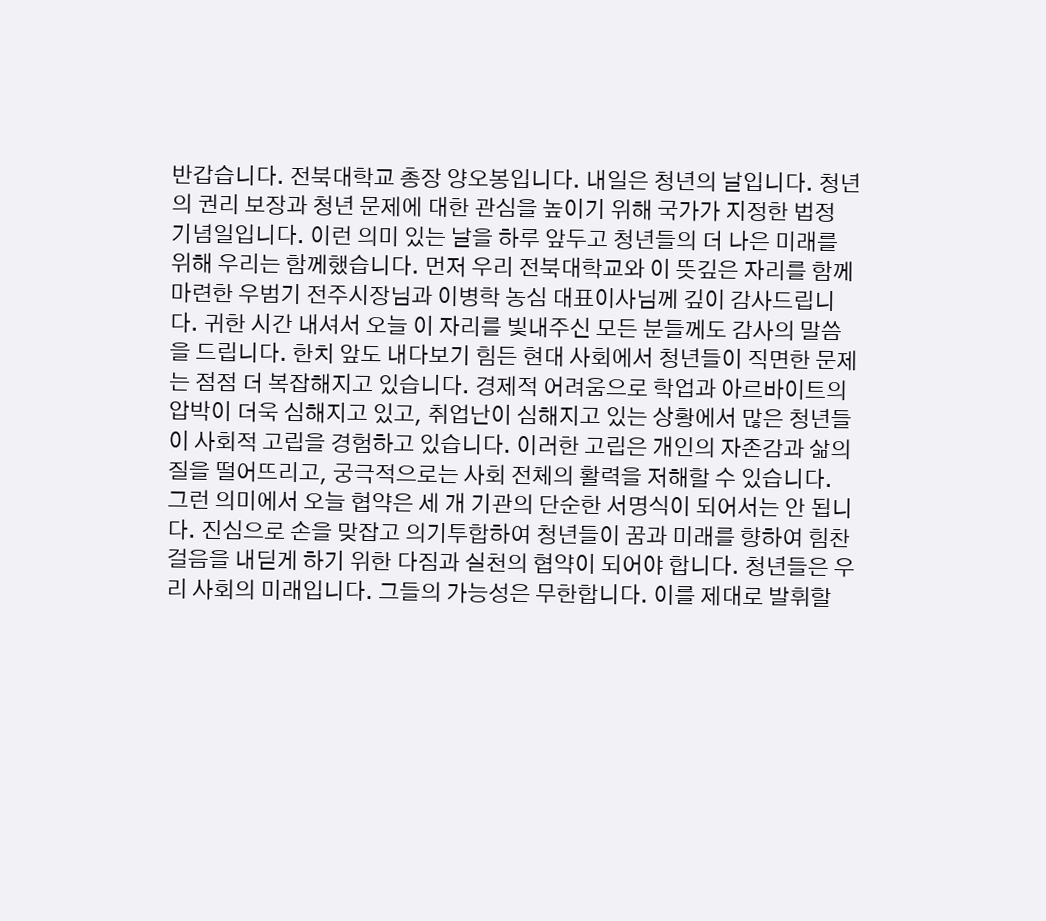반갑습니다. 전북대학교 총장 양오봉입니다. 내일은 청년의 날입니다. 청년의 권리 보장과 청년 문제에 대한 관심을 높이기 위해 국가가 지정한 법정 기념일입니다. 이런 의미 있는 날을 하루 앞두고 청년들의 더 나은 미래를 위해 우리는 함께했습니다. 먼저 우리 전북대학교와 이 뜻깊은 자리를 함께 마련한 우범기 전주시장님과 이병학 농심 대표이사님께 깊이 감사드립니다. 귀한 시간 내셔서 오늘 이 자리를 빛내주신 모든 분들께도 감사의 말씀을 드립니다. 한치 앞도 내다보기 힘든 현대 사회에서 청년들이 직면한 문제는 점점 더 복잡해지고 있습니다. 경제적 어려움으로 학업과 아르바이트의 압박이 더욱 심해지고 있고, 취업난이 심해지고 있는 상황에서 많은 청년들이 사회적 고립을 경험하고 있습니다. 이러한 고립은 개인의 자존감과 삶의 질을 떨어뜨리고, 궁극적으로는 사회 전체의 활력을 저해할 수 있습니다. 그런 의미에서 오늘 협약은 세 개 기관의 단순한 서명식이 되어서는 안 됩니다. 진심으로 손을 맞잡고 의기투합하여 청년들이 꿈과 미래를 향하여 힘찬 걸음을 내딛게 하기 위한 다짐과 실천의 협약이 되어야 합니다. 청년들은 우리 사회의 미래입니다. 그들의 가능성은 무한합니다. 이를 제대로 발휘할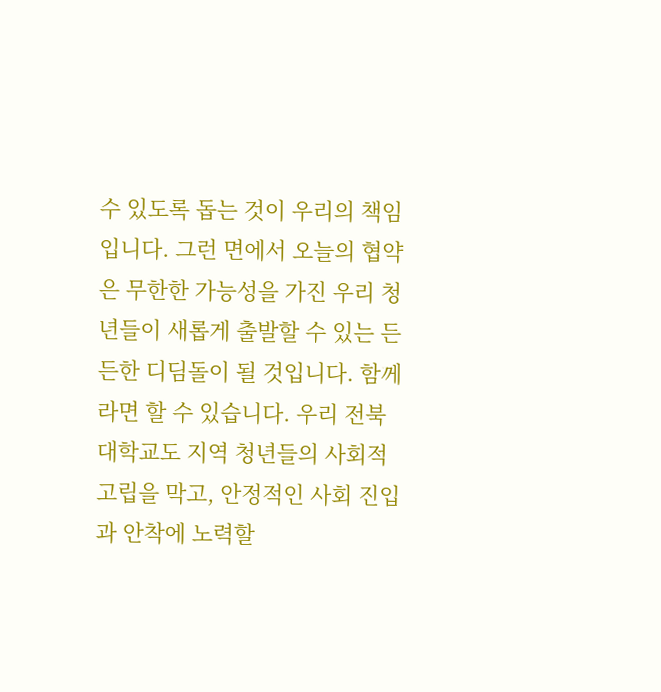수 있도록 돕는 것이 우리의 책임입니다. 그런 면에서 오늘의 협약은 무한한 가능성을 가진 우리 청년들이 새롭게 출발할 수 있는 든든한 디딤돌이 될 것입니다. 함께라면 할 수 있습니다. 우리 전북대학교도 지역 청년들의 사회적 고립을 막고, 안정적인 사회 진입과 안착에 노력할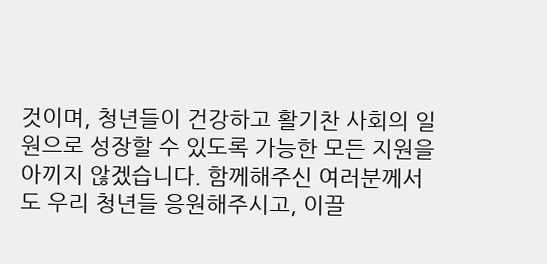것이며, 청년들이 건강하고 활기찬 사회의 일원으로 성장할 수 있도록 가능한 모든 지원을 아끼지 않겠습니다. 함께해주신 여러분께서도 우리 청년들 응원해주시고, 이끌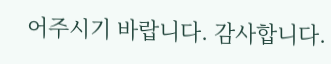어주시기 바랍니다. 감사합니다.